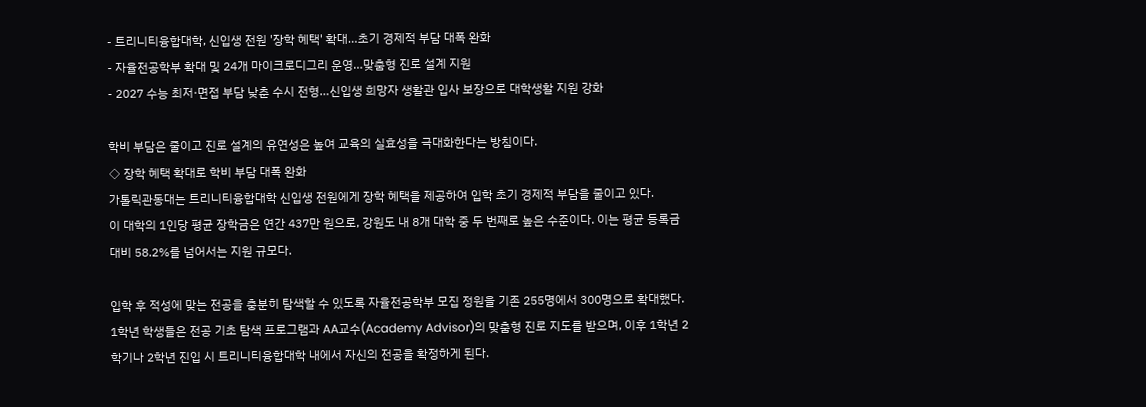- 트리니티융합대학, 신입생 전원 '장학 혜택' 확대…초기 경제적 부담 대폭 완화
- 자율전공학부 확대 및 24개 마이크로디그리 운영…맞춤형 진로 설계 지원
- 2027 수능 최저·면접 부담 낮춘 수시 전형…신입생 희망자 생활관 입사 보장으로 대학생활 지원 강화

학비 부담은 줄이고 진로 설계의 유연성은 높여 교육의 실효성을 극대화한다는 방침이다.
◇ 장학 혜택 확대로 학비 부담 대폭 완화
가톨릭관동대는 트리니티융합대학 신입생 전원에게 장학 혜택을 제공하여 입학 초기 경제적 부담을 줄이고 있다.
이 대학의 1인당 평균 장학금은 연간 437만 원으로, 강원도 내 8개 대학 중 두 번째로 높은 수준이다. 이는 평균 등록금 대비 58.2%를 넘어서는 지원 규모다.

입학 후 적성에 맞는 전공을 충분히 탐색할 수 있도록 자율전공학부 모집 정원을 기존 255명에서 300명으로 확대했다.
1학년 학생들은 전공 기초 탐색 프로그램과 AA교수(Academy Advisor)의 맞춤형 진로 지도를 받으며, 이후 1학년 2학기나 2학년 진입 시 트리니티융합대학 내에서 자신의 전공을 확정하게 된다.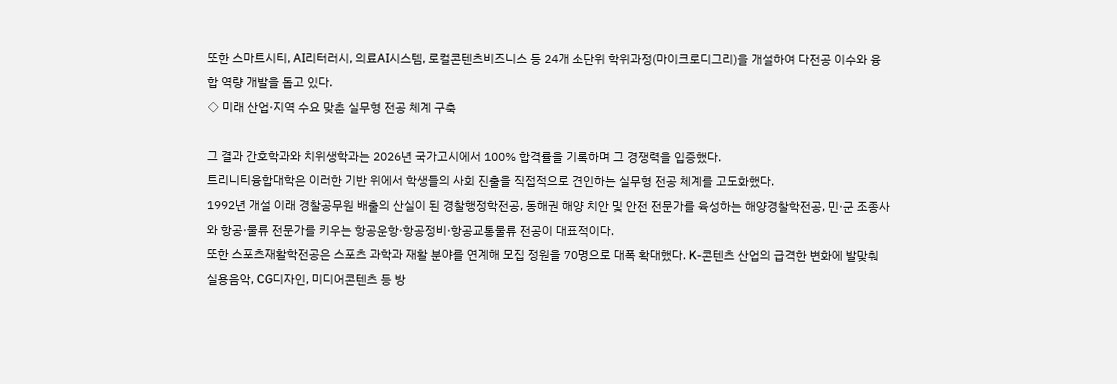또한 스마트시티, AI리터러시, 의료AI시스템, 로컬콘텐츠비즈니스 등 24개 소단위 학위과정(마이크로디그리)을 개설하여 다전공 이수와 융합 역량 개발을 돕고 있다.
◇ 미래 산업·지역 수요 맞춘 실무형 전공 체계 구축

그 결과 간호학과와 치위생학과는 2026년 국가고시에서 100% 합격률을 기록하며 그 경쟁력을 입증했다.
트리니티융합대학은 이러한 기반 위에서 학생들의 사회 진출을 직접적으로 견인하는 실무형 전공 체계를 고도화했다.
1992년 개설 이래 경찰공무원 배출의 산실이 된 경찰행정학전공, 동해권 해양 치안 및 안전 전문가를 육성하는 해양경찰학전공, 민·군 조종사와 항공·물류 전문가를 키우는 항공운항·항공정비·항공교통물류 전공이 대표적이다.
또한 스포츠재활학전공은 스포츠 과학과 재활 분야를 연계해 모집 정원을 70명으로 대폭 확대했다. K-콘텐츠 산업의 급격한 변화에 발맞춰 실용음악, CG디자인, 미디어콘텐츠 등 방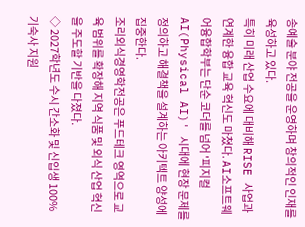송예술 분야 전공을 운영하며 창의적인 인재를 육성하고 있다.
특히 미래 산업 수요에 대비해 RISE 사업과 연계한 융합 교육 혁신도 마쳤다. AI소프트웨어융합학부는 단순 코더를 넘어 '피지컬 AI(Physical AI)' 시대에 현장 문제를 정의하고 해결책을 설계하는 아키텍트 양성에 집중한다.
조리외식경영학전공은 푸드테크 영역으로 교육 범위를 확장해 지역 식품 및 외식 산업 혁신을 주도할 기반을 다졌다.
◇ 2027학년도 수시 간소화 및 신입생 100% 기숙사 지원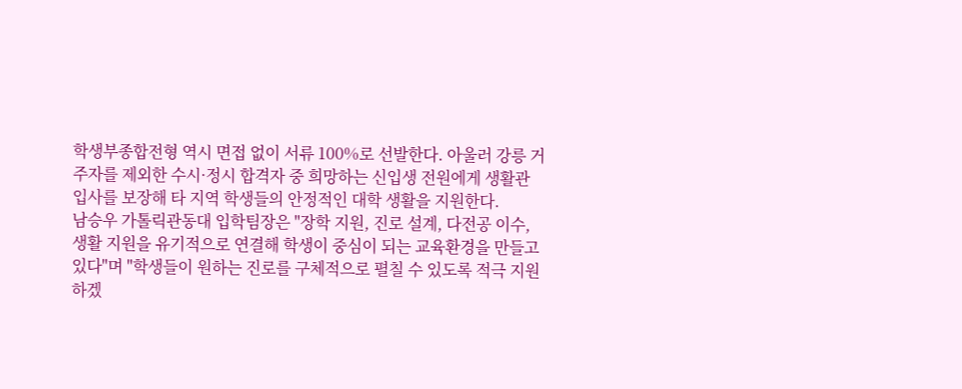학생부종합전형 역시 면접 없이 서류 100%로 선발한다. 아울러 강릉 거주자를 제외한 수시·정시 합격자 중 희망하는 신입생 전원에게 생활관 입사를 보장해 타 지역 학생들의 안정적인 대학 생활을 지원한다.
남승우 가톨릭관동대 입학팀장은 "장학 지원, 진로 설계, 다전공 이수, 생활 지원을 유기적으로 연결해 학생이 중심이 되는 교육환경을 만들고 있다"며 "학생들이 원하는 진로를 구체적으로 펼칠 수 있도록 적극 지원하겠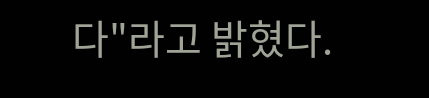다"라고 밝혔다.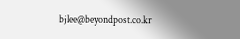bjlee@beyondpost.co.kr